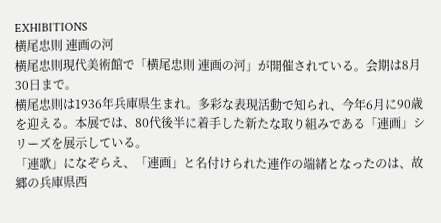EXHIBITIONS
横尾忠則 連画の河
横尾忠則現代美術館で「横尾忠則 連画の河」が開催されている。会期は8月30日まで。
横尾忠則は1936年兵庫県生まれ。多彩な表現活動で知られ、今年6月に90歳を迎える。本展では、80代後半に着手した新たな取り組みである「連画」シリーズを展示している。
「連歌」になぞらえ、「連画」と名付けられた連作の端緒となったのは、故郷の兵庫県西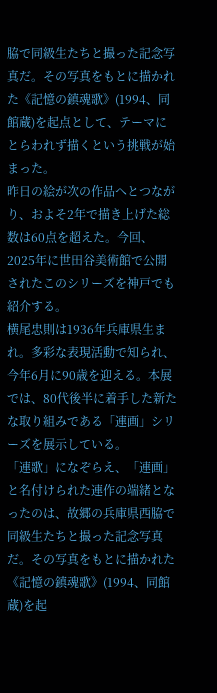脇で同級生たちと撮った記念写真だ。その写真をもとに描かれた《記憶の鎮魂歌》(1994、同館蔵)を起点として、テーマにとらわれず描くという挑戦が始まった。
昨日の絵が次の作品へとつながり、およそ2年で描き上げた総数は60点を超えた。今回、2025年に世田谷美術館で公開されたこのシリーズを神戸でも紹介する。
横尾忠則は1936年兵庫県生まれ。多彩な表現活動で知られ、今年6月に90歳を迎える。本展では、80代後半に着手した新たな取り組みである「連画」シリーズを展示している。
「連歌」になぞらえ、「連画」と名付けられた連作の端緒となったのは、故郷の兵庫県西脇で同級生たちと撮った記念写真だ。その写真をもとに描かれた《記憶の鎮魂歌》(1994、同館蔵)を起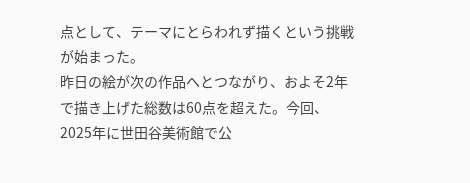点として、テーマにとらわれず描くという挑戦が始まった。
昨日の絵が次の作品へとつながり、およそ2年で描き上げた総数は60点を超えた。今回、2025年に世田谷美術館で公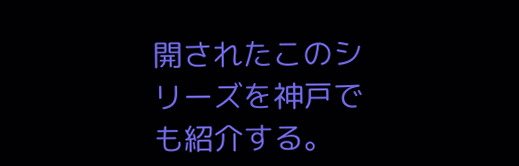開されたこのシリーズを神戸でも紹介する。